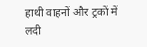हाथी वाहनों और ट्रकों में लदी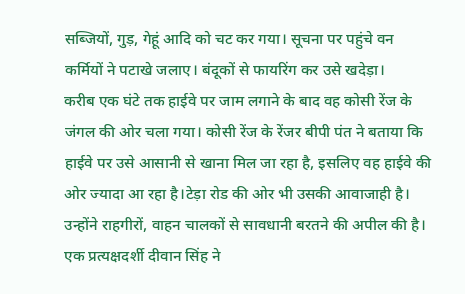सब्जियों, गुड़, गेहूं आदि को चट कर गया। सूचना पर पहुंचे वन कर्मियों ने पटाखे जलाए। बंदूकों से फायरिंग कर उसे खदेड़ा।
करीब एक घंटे तक हाईवे पर जाम लगाने के बाद वह कोसी रेंज के जंगल की ओर चला गया। कोसी रेंज के रेंजर बीपी पंत ने बताया कि हाईवे पर उसे आसानी से खाना मिल जा रहा है, इसलिए वह हाईवे की ओर ज्यादा आ रहा है।टेड़ा रोड की ओर भी उसकी आवाजाही है। उन्होंने राहगीरों, वाहन चालकों से सावधानी बरतने की अपील की है।
एक प्रत्यक्षदर्शी दीवान सिंह ने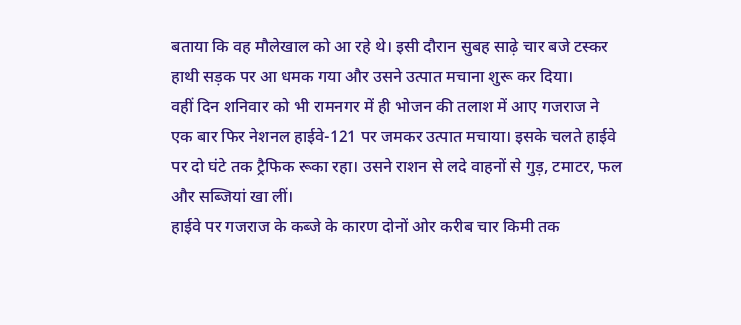बताया कि वह मौलेखाल को आ रहे थे। इसी दौरान सुबह साढ़े चार बजे टस्कर हाथी सड़क पर आ धमक गया और उसने उत्पात मचाना शुरू कर दिया।
वहीं दिन शनिवार को भी रामनगर में ही भोजन की तलाश में आए गजराज ने एक बार फिर नेशनल हाईवे-121 पर जमकर उत्पात मचाया। इसके चलते हाईवे पर दो घंटे तक ट्रैफिक रूका रहा। उसने राशन से लदे वाहनों से गुड़, टमाटर, फल और सब्जियां खा लीं।
हाईवे पर गजराज के कब्जे के कारण दोनों ओर करीब चार किमी तक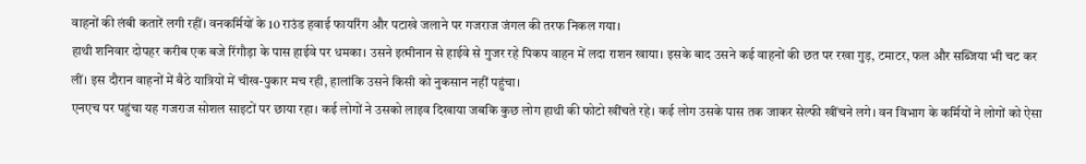वाहनों की लंबी कतारें लगी रहीं। वनकर्मियों के 10 राउंड हवाई फायरिंग और पटाखे जलाने पर गजराज जंगल की तरफ निकल गया।
हाथी शनिवार दोपहर करीब एक बजे रिंगौड़ा के पास हाईवे पर धमका। उसने इत्मीनान से हाईवे से गुजर रहे पिकप वाहन में लदा राशन खाया। इसके बाद उसने कई वाहनों की छत पर रखा गुड़, टमाटर, फल और सब्जिया भी चट कर लीं। इस दौरान वाहनों में बैठे यात्रियों में चीख-पुकार मच रही, हालांकि उसने किसी को नुकसान नहीं पहुंचा।
एनएच पर पहुंचा यह गजराज सोशल साइटों पर छाया रहा। कई लोगों ने उसको लाइव दिखाया जबकि कुछ लोग हाथी की फोटो खींचते रहे। कई लोग उसके पास तक जाकर सेल्फी खींचने लगे। वन विभाग के कर्मियों ने लोगों को ऐसा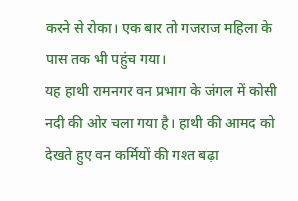करने से रोका। एक बार तो गजराज महिला के पास तक भी पहुंच गया।
यह हाथी रामनगर वन प्रभाग के जंगल में कोसी नदी की ओर चला गया है। हाथी की आमद को देखते हुए वन कर्मियों की गश्त बढ़ा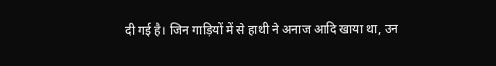दी गई है। जिन गाड़ियों में से हाथी ने अनाज आदि खाया था, उन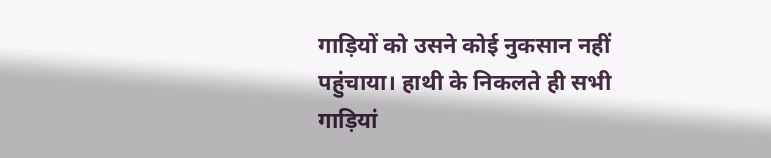गाड़ियों को उसने कोई नुकसान नहीं पहुंचाया। हाथी के निकलते ही सभी गाड़ियां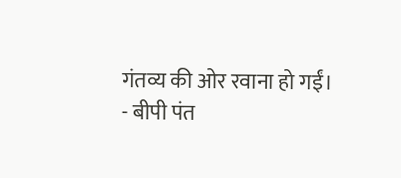गंतव्य की ओर रवाना हो गईं।
- बीपी पंत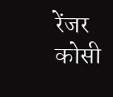रेंजर कोसी